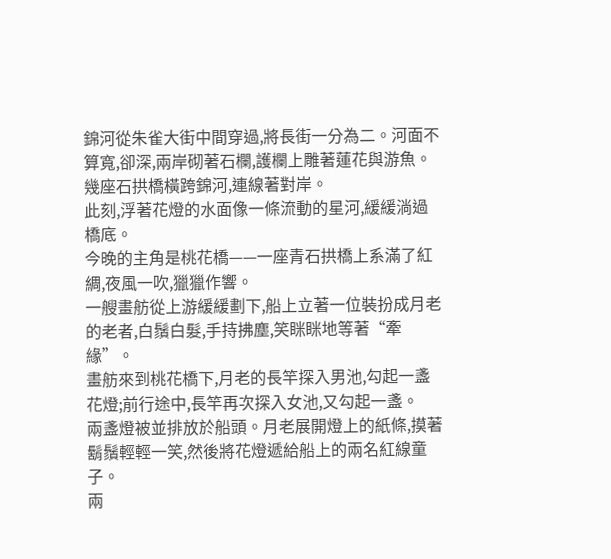錦河從朱雀大街中間穿過,將長街一分為二。河面不算寬,卻深,兩岸砌著石欄,護欄上雕著蓮花與游魚。幾座石拱橋橫跨錦河,連線著對岸。
此刻,浮著花燈的水面像一條流動的星河,緩緩淌過橋底。
今晚的主角是桃花橋——一座青石拱橋上系滿了紅綢,夜風一吹,獵獵作響。
一艘畫舫從上游緩緩劃下,船上立著一位裝扮成月老的老者,白鬚白髮,手持拂塵,笑眯眯地等著“牽緣”。
畫舫來到桃花橋下,月老的長竿探入男池,勾起一盞花燈;前行途中,長竿再次探入女池,又勾起一盞。
兩盞燈被並排放於船頭。月老展開燈上的紙條,摸著鬍鬚輕輕一笑,然後將花燈遞給船上的兩名紅線童子。
兩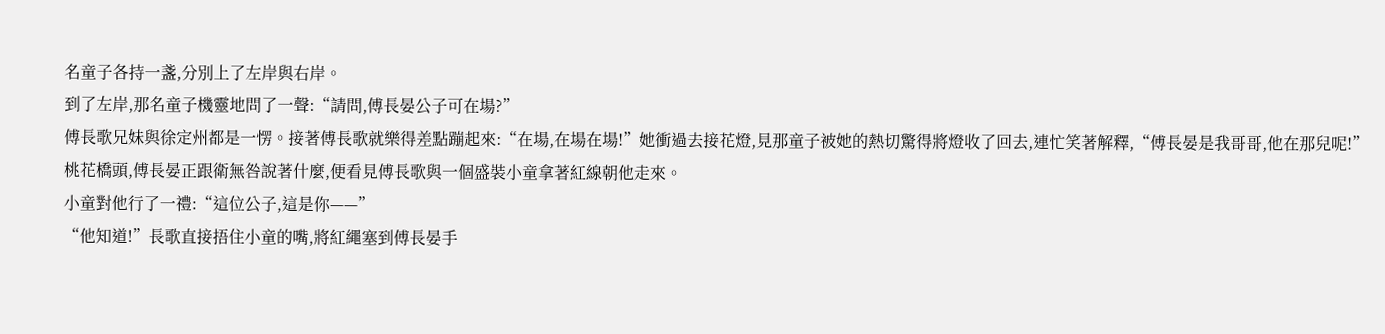名童子各持一盞,分別上了左岸與右岸。
到了左岸,那名童子機靈地問了一聲:“請問,傅長晏公子可在場?”
傅長歌兄妹與徐定州都是一愣。接著傅長歌就樂得差點蹦起來:“在場,在場在場!”她衝過去接花燈,見那童子被她的熱切驚得將燈收了回去,連忙笑著解釋,“傅長晏是我哥哥,他在那兒呢!”
桃花橋頭,傅長晏正跟衛無咎說著什麼,便看見傅長歌與一個盛裝小童拿著紅線朝他走來。
小童對他行了一禮:“這位公子,這是你——”
“他知道!”長歌直接捂住小童的嘴,將紅繩塞到傅長晏手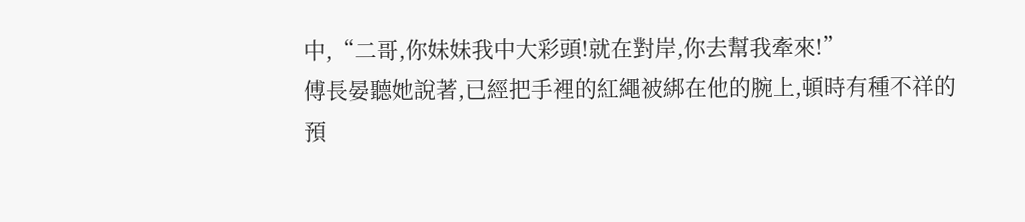中,“二哥,你妹妹我中大彩頭!就在對岸,你去幫我牽來!”
傅長晏聽她說著,已經把手裡的紅繩被綁在他的腕上,頓時有種不祥的預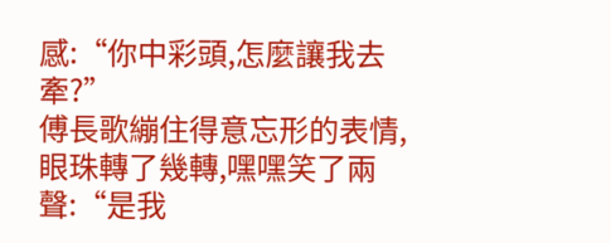感:“你中彩頭,怎麼讓我去牽?”
傅長歌繃住得意忘形的表情,眼珠轉了幾轉,嘿嘿笑了兩聲:“是我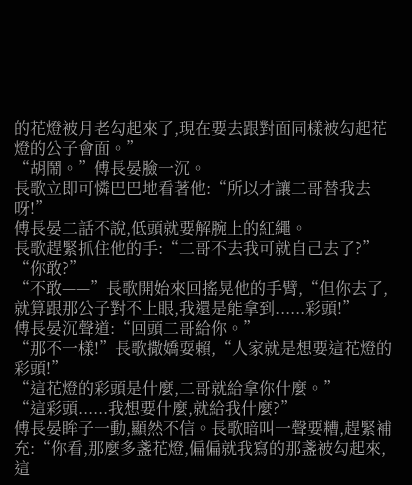的花燈被月老勾起來了,現在要去跟對面同樣被勾起花燈的公子會面。”
“胡鬧。”傅長晏臉一沉。
長歌立即可憐巴巴地看著他:“所以才讓二哥替我去呀!”
傅長晏二話不說,低頭就要解腕上的紅繩。
長歌趕緊抓住他的手:“二哥不去我可就自己去了?”
“你敢?”
“不敢——”長歌開始來回搖晃他的手臂,“但你去了,就算跟那公子對不上眼,我還是能拿到......彩頭!”
傅長晏沉聲道:“回頭二哥給你。”
“那不一樣!”長歌撒嬌耍賴,“人家就是想要這花燈的彩頭!”
“這花燈的彩頭是什麼,二哥就給拿你什麼。”
“這彩頭......我想要什麼,就給我什麼?”
傅長晏眸子一動,顯然不信。長歌暗叫一聲要糟,趕緊補充:“你看,那麼多盞花燈,偏偏就我寫的那盞被勾起來,這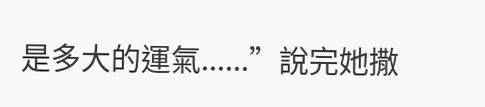是多大的運氣......”說完她撒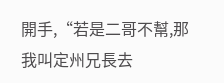開手,“若是二哥不幫,那我叫定州兄長去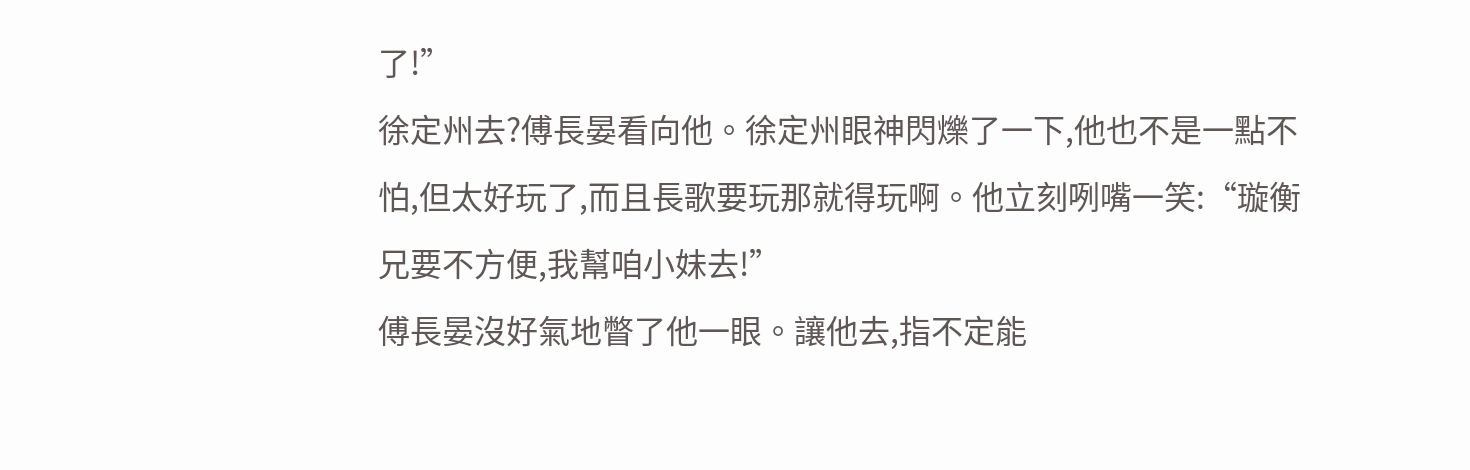了!”
徐定州去?傅長晏看向他。徐定州眼神閃爍了一下,他也不是一點不怕,但太好玩了,而且長歌要玩那就得玩啊。他立刻咧嘴一笑:“璇衡兄要不方便,我幫咱小妹去!”
傅長晏沒好氣地瞥了他一眼。讓他去,指不定能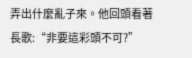弄出什麼亂子來。他回頭看著長歌:“非要這彩頭不可?”